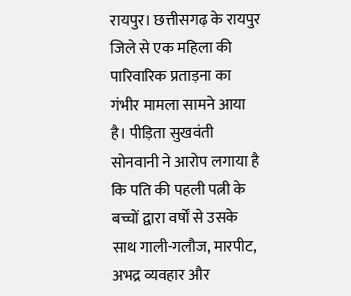रायपुर। छत्तीसगढ़ के रायपुर जिले से एक महिला की पारिवारिक प्रताड़ना का गंभीर मामला सामने आया है। पीड़िता सुखवंती सोनवानी ने आरोप लगाया है कि पति की पहली पत्नी के बच्चों द्वारा वर्षों से उसके साथ गाली-गलौज, मारपीट, अभद्र व्यवहार और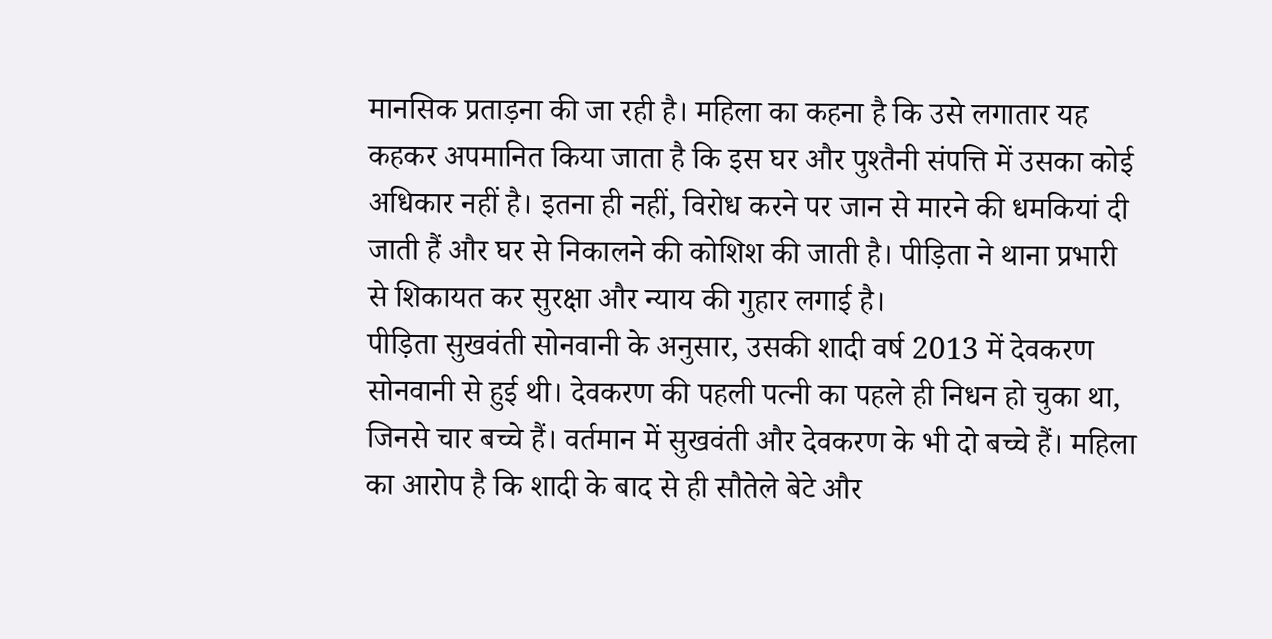मानसिक प्रताड़ना की जा रही है। महिला का कहना है कि उसे लगातार यह कहकर अपमानित किया जाता है कि इस घर और पुश्तैनी संपत्ति में उसका कोई अधिकार नहीं है। इतना ही नहीं, विरोध करने पर जान से मारने की धमकियां दी जाती हैं और घर से निकालने की कोशिश की जाती है। पीड़िता ने थाना प्रभारी से शिकायत कर सुरक्षा और न्याय की गुहार लगाई है।
पीड़िता सुखवंती सोनवानी के अनुसार, उसकी शादी वर्ष 2013 में देवकरण सोनवानी से हुई थी। देवकरण की पहली पत्नी का पहले ही निधन हो चुका था, जिनसे चार बच्चे हैं। वर्तमान में सुखवंती और देवकरण के भी दो बच्चे हैं। महिला का आरोप है कि शादी के बाद से ही सौतेले बेटे और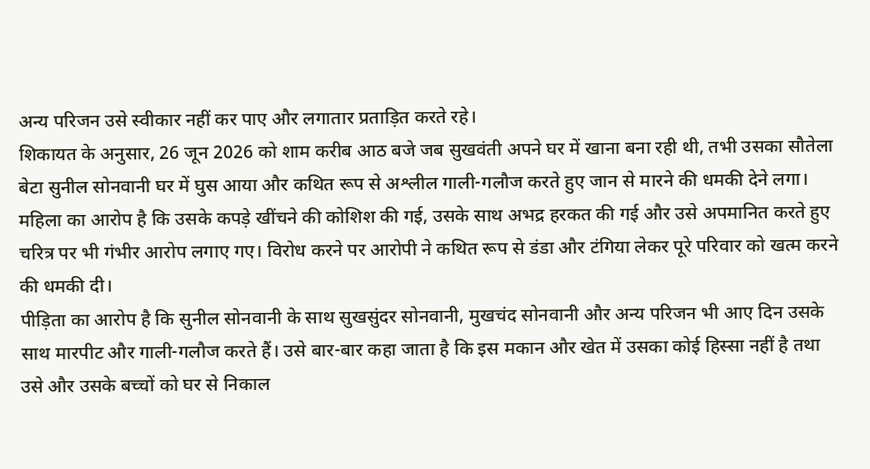अन्य परिजन उसे स्वीकार नहीं कर पाए और लगातार प्रताड़ित करते रहे।
शिकायत के अनुसार, 26 जून 2026 को शाम करीब आठ बजे जब सुखवंती अपने घर में खाना बना रही थी, तभी उसका सौतेला बेटा सुनील सोनवानी घर में घुस आया और कथित रूप से अश्लील गाली-गलौज करते हुए जान से मारने की धमकी देने लगा। महिला का आरोप है कि उसके कपड़े खींचने की कोशिश की गई, उसके साथ अभद्र हरकत की गई और उसे अपमानित करते हुए चरित्र पर भी गंभीर आरोप लगाए गए। विरोध करने पर आरोपी ने कथित रूप से डंडा और टंगिया लेकर पूरे परिवार को खत्म करने की धमकी दी।
पीड़िता का आरोप है कि सुनील सोनवानी के साथ सुखसुंदर सोनवानी, मुखचंद सोनवानी और अन्य परिजन भी आए दिन उसके साथ मारपीट और गाली-गलौज करते हैं। उसे बार-बार कहा जाता है कि इस मकान और खेत में उसका कोई हिस्सा नहीं है तथा उसे और उसके बच्चों को घर से निकाल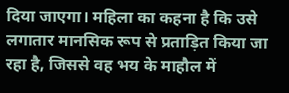दिया जाएगा। महिला का कहना है कि उसे लगातार मानसिक रूप से प्रताड़ित किया जा रहा है, जिससे वह भय के माहौल में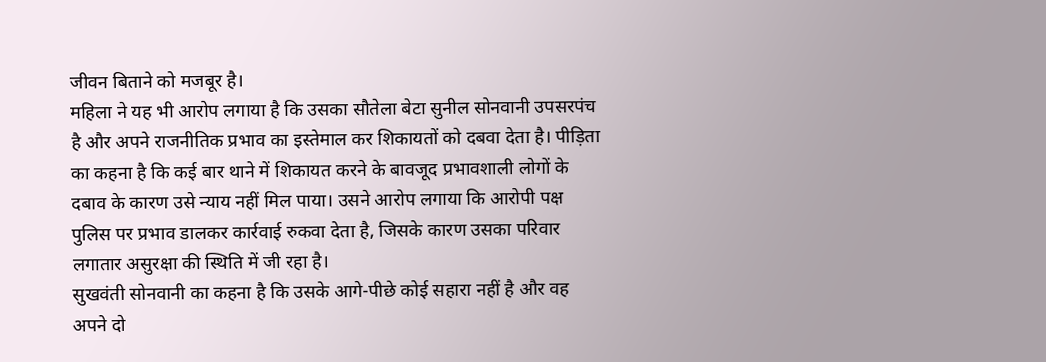जीवन बिताने को मजबूर है।
महिला ने यह भी आरोप लगाया है कि उसका सौतेला बेटा सुनील सोनवानी उपसरपंच है और अपने राजनीतिक प्रभाव का इस्तेमाल कर शिकायतों को दबवा देता है। पीड़िता का कहना है कि कई बार थाने में शिकायत करने के बावजूद प्रभावशाली लोगों के दबाव के कारण उसे न्याय नहीं मिल पाया। उसने आरोप लगाया कि आरोपी पक्ष पुलिस पर प्रभाव डालकर कार्रवाई रुकवा देता है, जिसके कारण उसका परिवार लगातार असुरक्षा की स्थिति में जी रहा है।
सुखवंती सोनवानी का कहना है कि उसके आगे-पीछे कोई सहारा नहीं है और वह अपने दो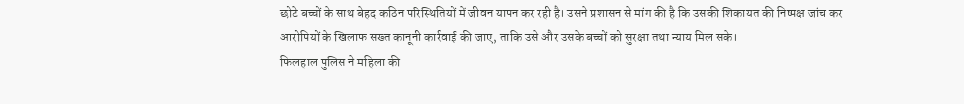छोटे बच्चों के साथ बेहद कठिन परिस्थितियों में जीवन यापन कर रही है। उसने प्रशासन से मांग की है कि उसकी शिकायत की निष्पक्ष जांच कर आरोपियों के खिलाफ सख्त कानूनी कार्रवाई की जाए, ताकि उसे और उसके बच्चों को सुरक्षा तथा न्याय मिल सके।
फिलहाल पुलिस ने महिला की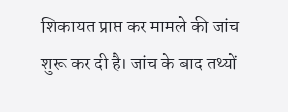शिकायत प्राप्त कर मामले की जांच शुरू कर दी है। जांच के बाद तथ्यों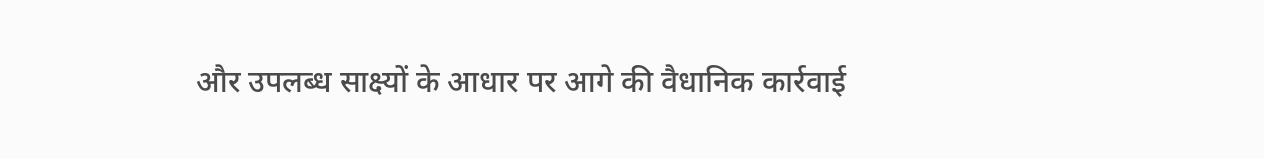और उपलब्ध साक्ष्यों के आधार पर आगे की वैधानिक कार्रवाई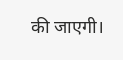की जाएगी।